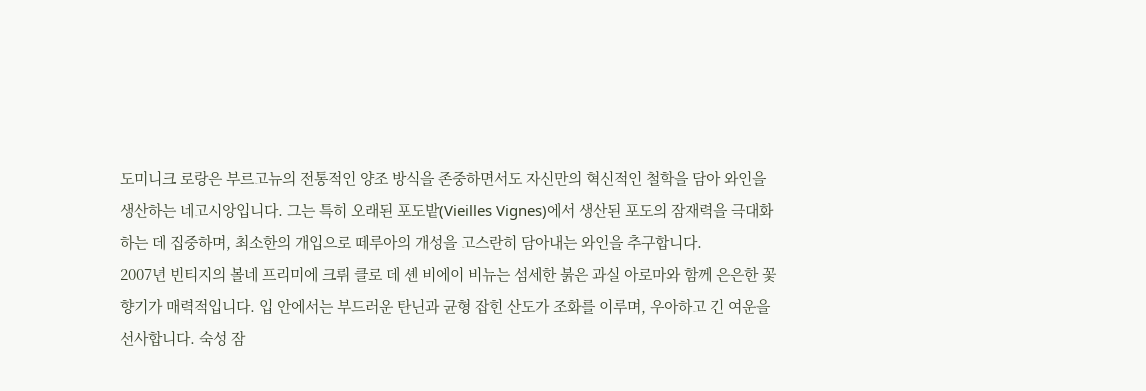도미니크 로랑은 부르고뉴의 전통적인 양조 방식을 존중하면서도 자신만의 혁신적인 철학을 담아 와인을 생산하는 네고시앙입니다. 그는 특히 오래된 포도밭(Vieilles Vignes)에서 생산된 포도의 잠재력을 극대화하는 데 집중하며, 최소한의 개입으로 떼루아의 개성을 고스란히 담아내는 와인을 추구합니다.
2007년 빈티지의 볼네 프리미에 크뤼 클로 데 셴 비에이 비뉴는 섬세한 붉은 과실 아로마와 함께 은은한 꽃 향기가 매력적입니다. 입 안에서는 부드러운 탄닌과 균형 잡힌 산도가 조화를 이루며, 우아하고 긴 여운을 선사합니다. 숙성 잠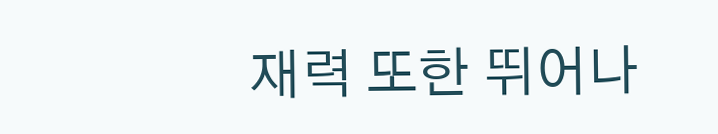재력 또한 뛰어나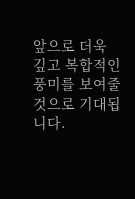앞으로 더욱 깊고 복합적인 풍미를 보여줄 것으로 기대됩니다.